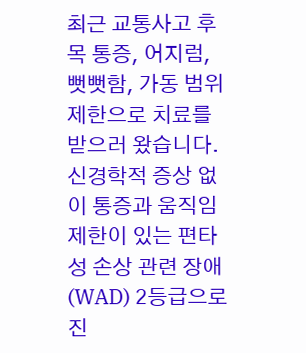최근 교통사고 후 목 통증, 어지럼, 뻣뻣함, 가동 범위 제한으로 치료를 받으러 왔습니다. 신경학적 증상 없이 통증과 움직임 제한이 있는 편타성 손상 관련 장애(WAD) 2등급으로 진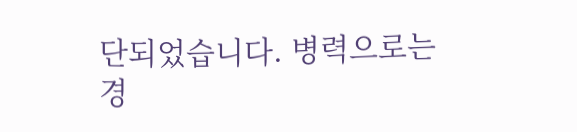단되었습니다. 병력으로는 경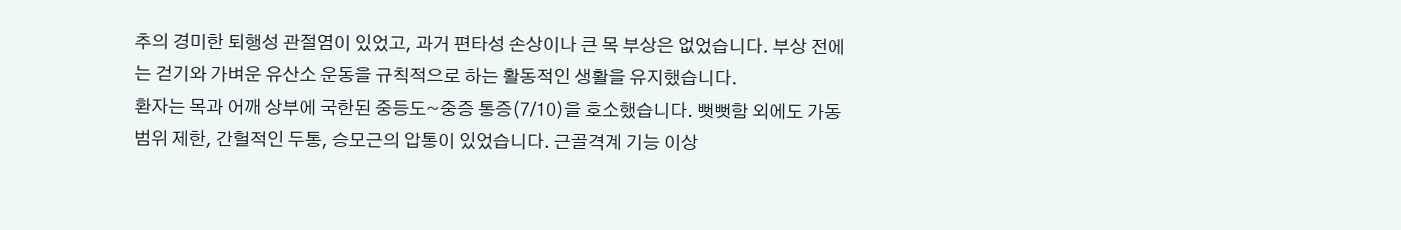추의 경미한 퇴행성 관절염이 있었고, 과거 편타성 손상이나 큰 목 부상은 없었습니다. 부상 전에는 걷기와 가벼운 유산소 운동을 규칙적으로 하는 활동적인 생활을 유지했습니다.
환자는 목과 어깨 상부에 국한된 중등도~중증 통증(7/10)을 호소했습니다. 뻣뻣함 외에도 가동 범위 제한, 간헐적인 두통, 승모근의 압통이 있었습니다. 근골격계 기능 이상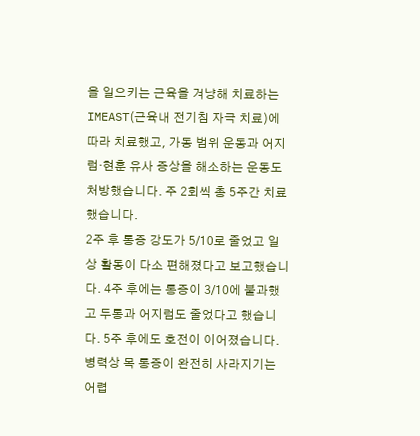을 일으키는 근육을 겨냥해 치료하는 IMEAST(근육내 전기침 자극 치료)에 따라 치료했고, 가동 범위 운동과 어지럼·현훈 유사 증상을 해소하는 운동도 처방했습니다. 주 2회씩 총 5주간 치료했습니다.
2주 후 통증 강도가 5/10로 줄었고 일상 활동이 다소 편해졌다고 보고했습니다. 4주 후에는 통증이 3/10에 불과했고 두통과 어지럼도 줄었다고 했습니다. 5주 후에도 호전이 이어졌습니다. 병력상 목 통증이 완전히 사라지기는 어렵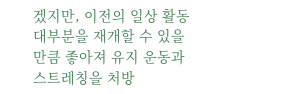겠지만, 이전의 일상 활동 대부분을 재개할 수 있을 만큼 좋아져 유지 운동과 스트레칭을 처방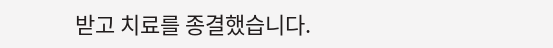받고 치료를 종결했습니다.